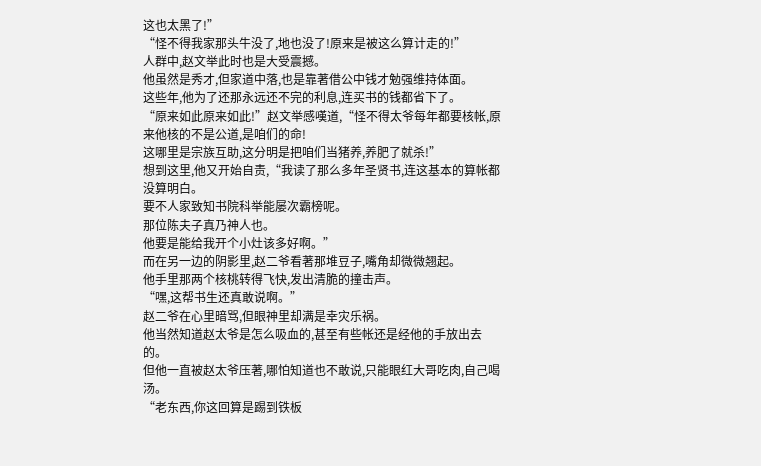这也太黑了!”
“怪不得我家那头牛没了,地也没了!原来是被这么算计走的!”
人群中,赵文举此时也是大受震撼。
他虽然是秀才,但家道中落,也是靠著借公中钱才勉强维持体面。
这些年,他为了还那永远还不完的利息,连买书的钱都省下了。
“原来如此原来如此!”赵文举感嘆道,“怪不得太爷每年都要核帐,原来他核的不是公道,是咱们的命!
这哪里是宗族互助,这分明是把咱们当猪养,养肥了就杀!”
想到这里,他又开始自责,“我读了那么多年圣贤书,连这基本的算帐都没算明白。
要不人家致知书院科举能屡次霸榜呢。
那位陈夫子真乃神人也。
他要是能给我开个小灶该多好啊。”
而在另一边的阴影里,赵二爷看著那堆豆子,嘴角却微微翘起。
他手里那两个核桃转得飞快,发出清脆的撞击声。
“嘿,这帮书生还真敢说啊。”
赵二爷在心里暗骂,但眼神里却满是幸灾乐祸。
他当然知道赵太爷是怎么吸血的,甚至有些帐还是经他的手放出去的。
但他一直被赵太爷压著,哪怕知道也不敢说,只能眼红大哥吃肉,自己喝汤。
“老东西,你这回算是踢到铁板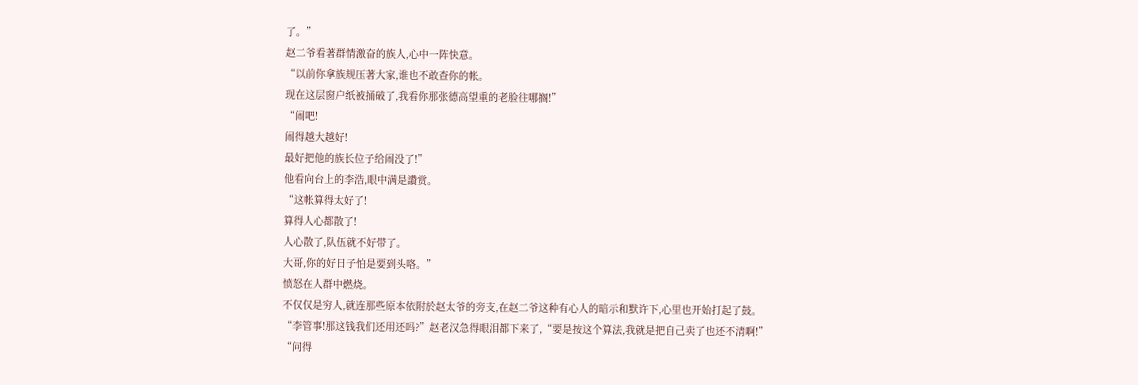了。”
赵二爷看著群情激奋的族人,心中一阵快意。
“以前你拿族规压著大家,谁也不敢查你的帐。
现在这层窗户纸被捅破了,我看你那张德高望重的老脸往哪搁!”
“闹吧!
闹得越大越好!
最好把他的族长位子给闹没了!”
他看向台上的李浩,眼中满是讚赏。
“这帐算得太好了!
算得人心都散了!
人心散了,队伍就不好带了。
大哥,你的好日子怕是要到头咯。”
愤怒在人群中燃烧。
不仅仅是穷人,就连那些原本依附於赵太爷的旁支,在赵二爷这种有心人的暗示和默许下,心里也开始打起了鼓。
“李管事!那这钱我们还用还吗?”赵老汉急得眼泪都下来了,“要是按这个算法,我就是把自己卖了也还不清啊!”
“问得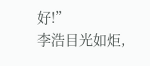好!”
李浩目光如炬,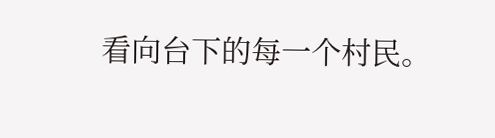看向台下的每一个村民。